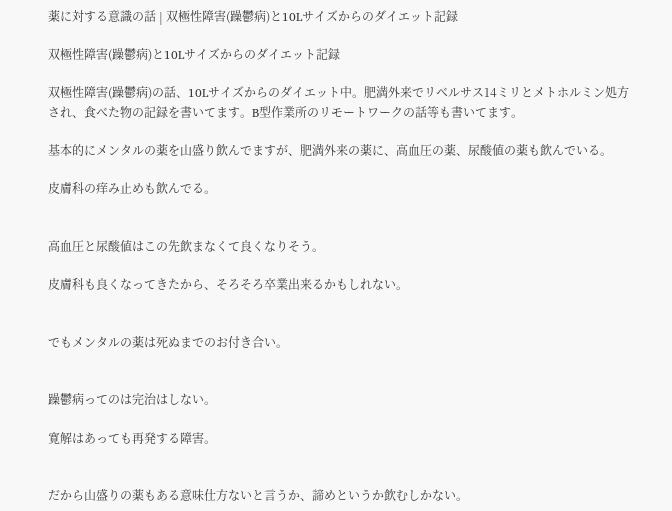薬に対する意識の話 | 双極性障害(躁鬱病)と10Lサイズからのダイエット記録

双極性障害(躁鬱病)と10Lサイズからのダイエット記録

双極性障害(躁鬱病)の話、10Lサイズからのダイエット中。肥満外来でリベルサス14ミリとメトホルミン処方され、食べた物の記録を書いてます。B型作業所のリモートワークの話等も書いてます。

基本的にメンタルの薬を山盛り飲んでますが、肥満外来の薬に、高血圧の薬、尿酸値の薬も飲んでいる。

皮膚科の痒み止めも飲んでる。


高血圧と尿酸値はこの先飲まなくて良くなりそう。

皮膚科も良くなってきたから、そろそろ卒業出来るかもしれない。


でもメンタルの薬は死ぬまでのお付き合い。


躁鬱病ってのは完治はしない。

寛解はあっても再発する障害。


だから山盛りの薬もある意味仕方ないと言うか、諦めというか飲むしかない。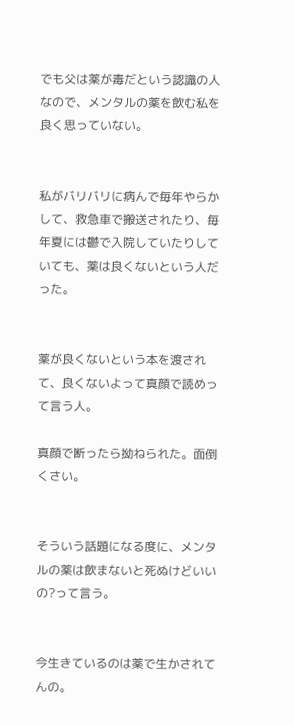でも父は薬が毒だという認識の人なので、メンタルの薬を飲む私を良く思っていない。


私がバリバリに病んで毎年やらかして、救急車で搬送されたり、毎年夏には鬱で入院していたりしていても、薬は良くないという人だった。


薬が良くないという本を渡されて、良くないよって真顔で読めって言う人。

真顔で断ったら拗ねられた。面倒くさい。


そういう話題になる度に、メンタルの薬は飲まないと死ぬけどいいの?って言う。


今生きているのは薬で生かされてんの。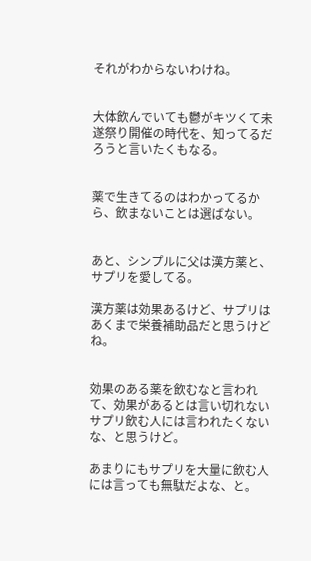それがわからないわけね。


大体飲んでいても鬱がキツくて未遂祭り開催の時代を、知ってるだろうと言いたくもなる。


薬で生きてるのはわかってるから、飲まないことは選ばない。


あと、シンプルに父は漢方薬と、サプリを愛してる。

漢方薬は効果あるけど、サプリはあくまで栄養補助品だと思うけどね。


効果のある薬を飲むなと言われて、効果があるとは言い切れないサプリ飲む人には言われたくないな、と思うけど。

あまりにもサプリを大量に飲む人には言っても無駄だよな、と。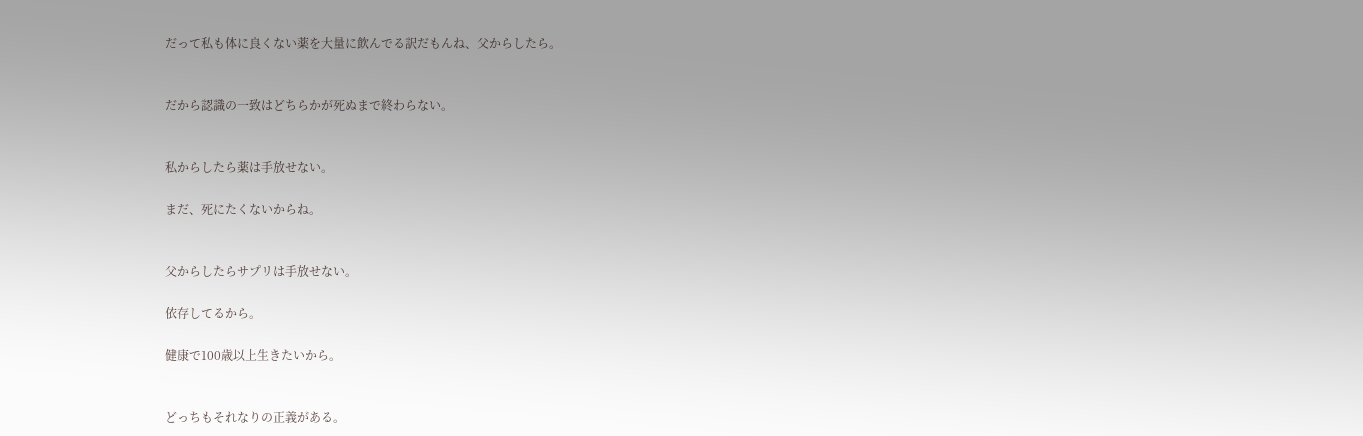だって私も体に良くない薬を大量に飲んでる訳だもんね、父からしたら。


だから認識の一致はどちらかが死ぬまで終わらない。


私からしたら薬は手放せない。

まだ、死にたくないからね。


父からしたらサプリは手放せない。

依存してるから。

健康で100歳以上生きたいから。


どっちもそれなりの正義がある。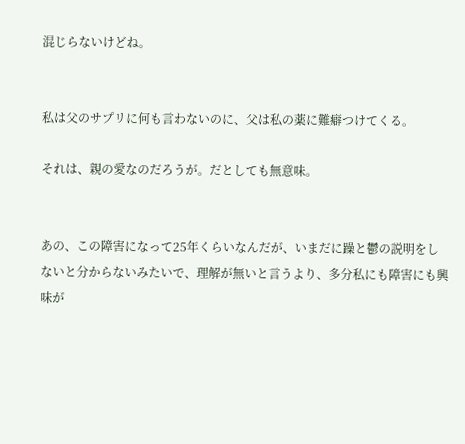混じらないけどね。


私は父のサプリに何も言わないのに、父は私の薬に難癖つけてくる。

それは、親の愛なのだろうが。だとしても無意味。


あの、この障害になって25年くらいなんだが、いまだに躁と鬱の説明をしないと分からないみたいで、理解が無いと言うより、多分私にも障害にも興味が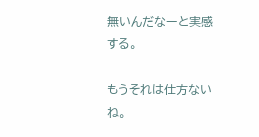無いんだなーと実感する。

もうそれは仕方ないね。